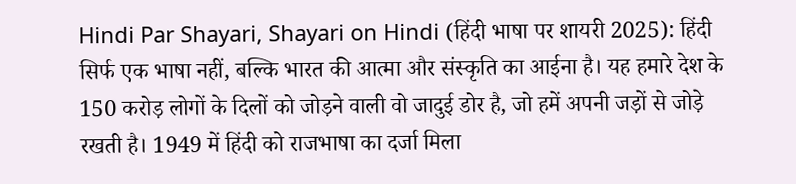Hindi Par Shayari, Shayari on Hindi (हिंदी भाषा पर शायरी 2025): हिंदी सिर्फ एक भाषा नहीं, बल्कि भारत की आत्मा और संस्कृति का आईना है। यह हमारे देश के 150 करोड़ लोगों के दिलों को जोड़ने वाली वो जादुई डोर है, जो हमें अपनी जड़ों से जोड़े रखती है। 1949 में हिंदी को राजभाषा का दर्जा मिला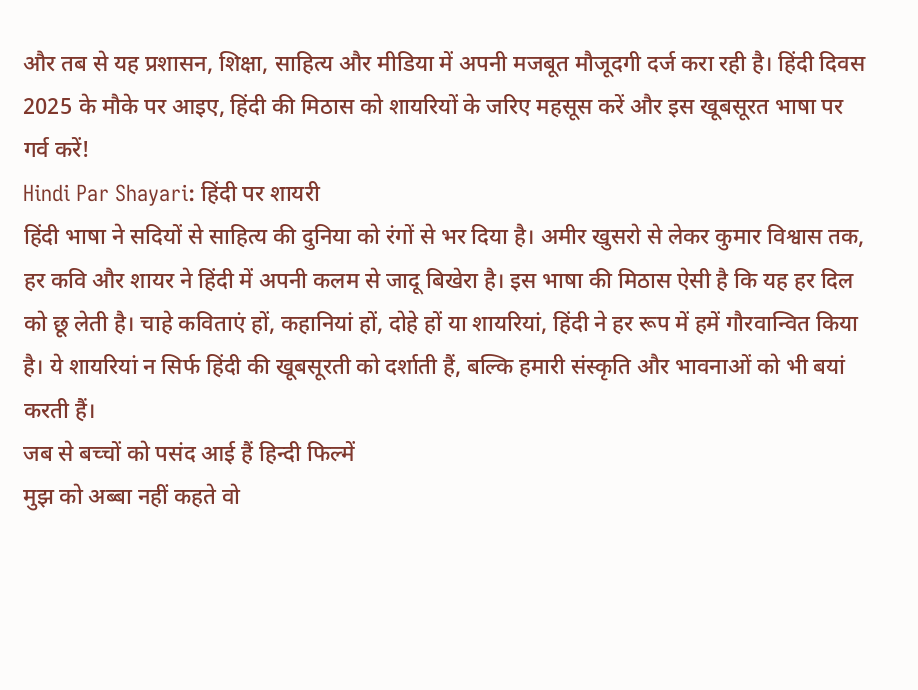और तब से यह प्रशासन, शिक्षा, साहित्य और मीडिया में अपनी मजबूत मौजूदगी दर्ज करा रही है। हिंदी दिवस 2025 के मौके पर आइए, हिंदी की मिठास को शायरियों के जरिए महसूस करें और इस खूबसूरत भाषा पर गर्व करें!
Hindi Par Shayari: हिंदी पर शायरी
हिंदी भाषा ने सदियों से साहित्य की दुनिया को रंगों से भर दिया है। अमीर खुसरो से लेकर कुमार विश्वास तक, हर कवि और शायर ने हिंदी में अपनी कलम से जादू बिखेरा है। इस भाषा की मिठास ऐसी है कि यह हर दिल को छू लेती है। चाहे कविताएं हों, कहानियां हों, दोहे हों या शायरियां, हिंदी ने हर रूप में हमें गौरवान्वित किया है। ये शायरियां न सिर्फ हिंदी की खूबसूरती को दर्शाती हैं, बल्कि हमारी संस्कृति और भावनाओं को भी बयां करती हैं।
जब से बच्चों को पसंद आई हैं हिन्दी फिल्में
मुझ को अब्बा नहीं कहते वो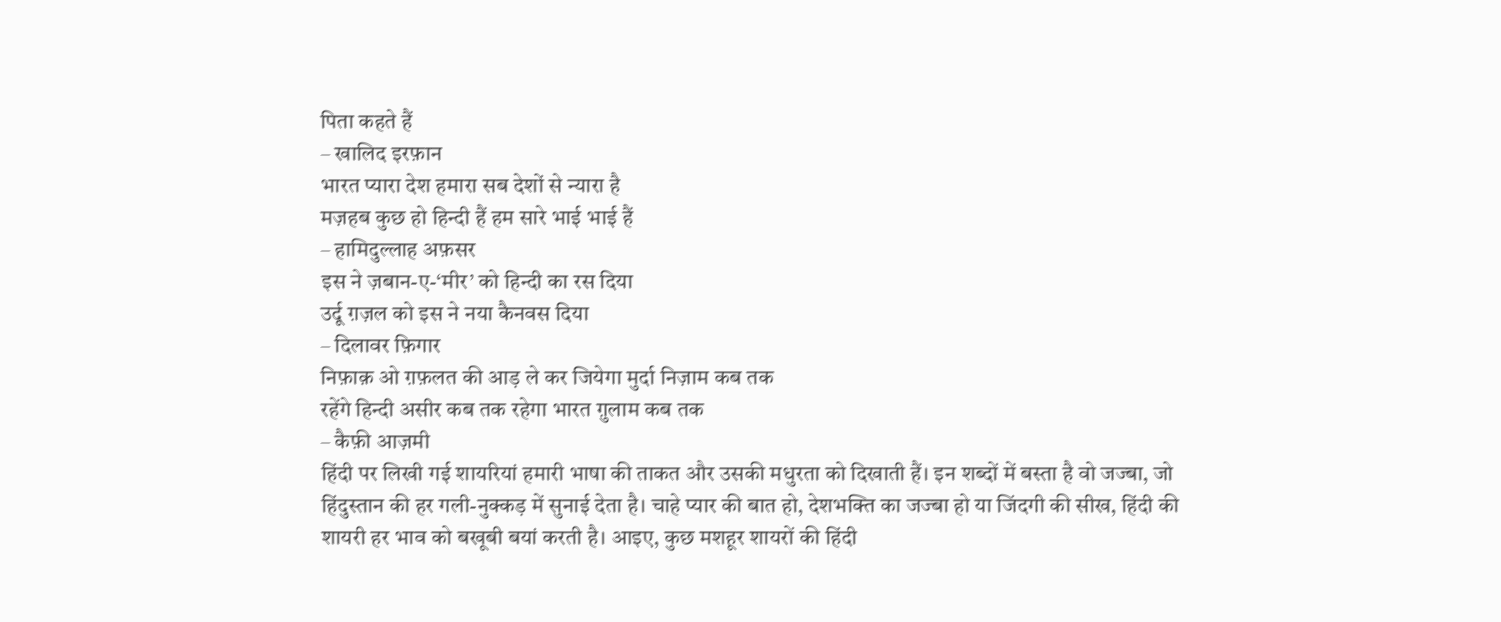पिता कहते हैं
– खालिद इरफ़ान
भारत प्यारा देश हमारा सब देशों से न्यारा है
मज़हब कुछ हो हिन्दी हैं हम सारे भाई भाई हैं
– हामिदुल्लाह अफ़सर
इस ने ज़बान-ए-‘मीर’ को हिन्दी का रस दिया
उर्दू ग़ज़ल को इस ने नया कैनवस दिया
– दिलावर फ़िगार
निफ़ाक़ ओ ग़फ़लत की आड़ ले कर जियेगा मुर्दा निज़ाम कब तक
रहेंगे हिन्दी असीर कब तक रहेगा भारत ग़ुलाम कब तक
– कैफ़ी आज़मी
हिंदी पर लिखी गई शायरियां हमारी भाषा की ताकत और उसकी मधुरता को दिखाती हैं। इन शब्दों में बस्ता है वो जज्बा, जो हिंदुस्तान की हर गली-नुक्कड़ में सुनाई देता है। चाहे प्यार की बात हो, देशभक्ति का जज्बा हो या जिंदगी की सीख, हिंदी की शायरी हर भाव को बखूबी बयां करती है। आइए, कुछ मशहूर शायरों की हिंदी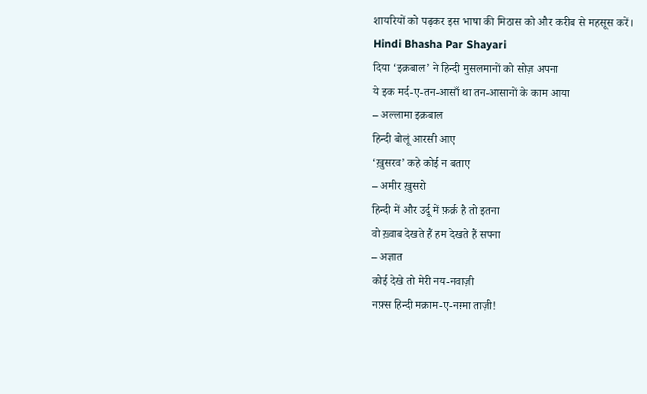शायरियों को पढ़कर इस भाषा की मिठास को और करीब से महसूस करें।
Hindi Bhasha Par Shayari
दिया ‘इक़बाल’ ने हिन्दी मुसलमानों को सोज़ अपना
ये इक मर्द-ए-तन-आसाँ था तन-आसानों के काम आया
– अल्लामा इक़बाल
हिन्दी बोलूं आरसी आए
‘ख़ुसरव’ कहे कोई न बताए
– अमीर ख़ुसरो
हिन्दी में और उर्दू में फ़र्क़ है तो इतना
वो ख़्वाब देखते हैं हम देखते हैं सपना
– अज्ञात
कोई देखे तो मेरी नय-नवाज़ी
नफ़्स हिन्दी मक़ाम-ए-नग़्मा ताज़ी!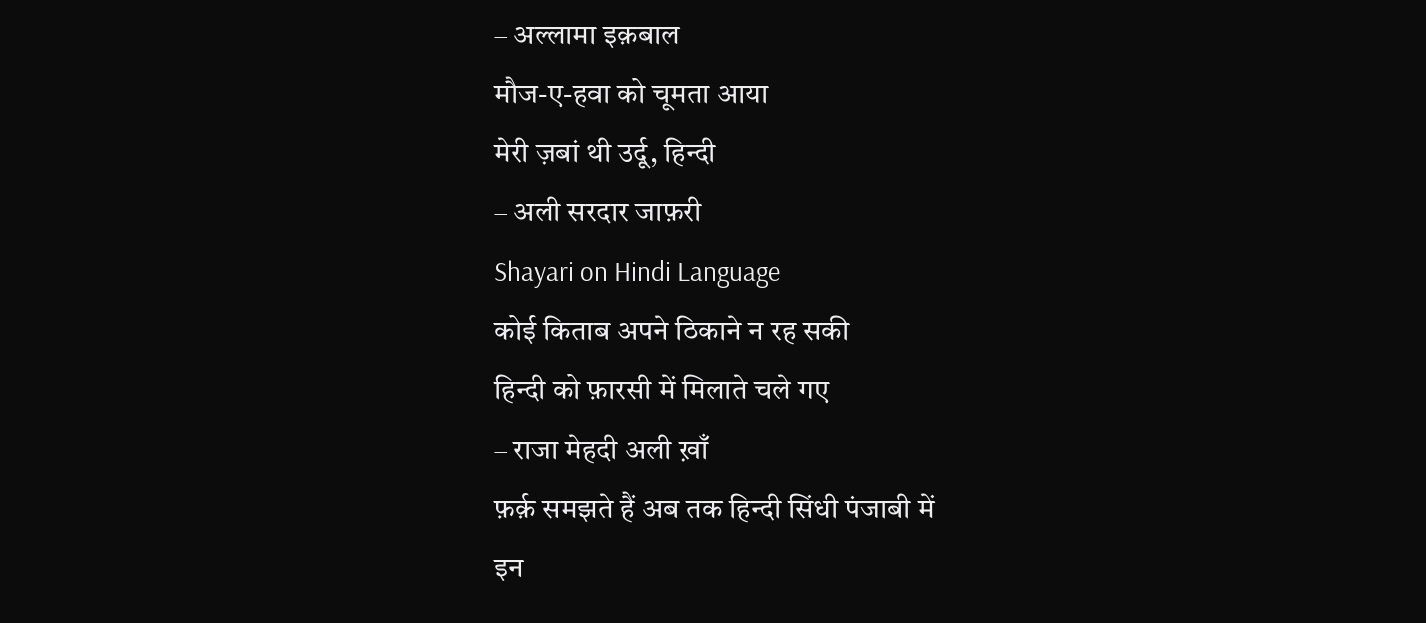– अल्लामा इक़बाल
मौज-ए-हवा को चूमता आया
मेरी ज़बां थी उर्दू, हिन्दी
– अली सरदार जाफ़री
Shayari on Hindi Language
कोई किताब अपने ठिकाने न रह सकी
हिन्दी को फ़ारसी में मिलाते चले गए
– राजा मेहदी अली ख़ाँ
फ़र्क़ समझते हैं अब तक हिन्दी सिंधी पंजाबी में
इन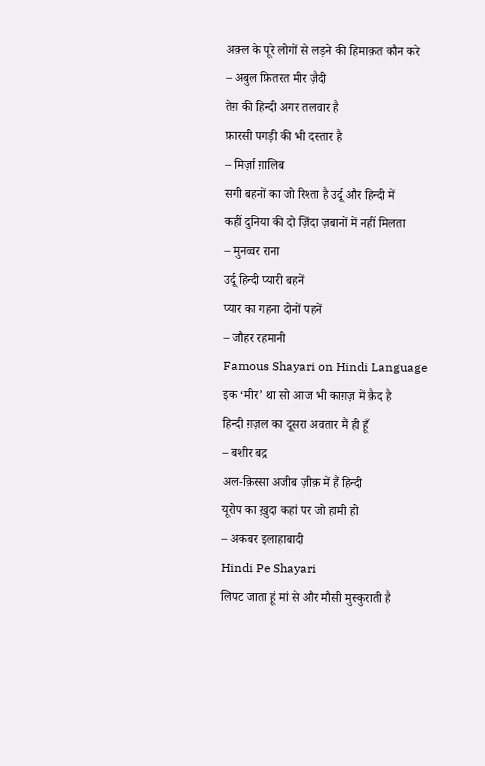अक़्ल के पूरे लोगों से लड़ने की हिमाक़त कौन करे
– अबुल फ़ितरत मीर ज़ैदी
तेग़ की हिन्दी अगर तलवार है
फ़ारसी पगड़ी की भी दस्तार है
– मिर्ज़ा ग़ालिब
सगी बहनों का जो रिश्ता है उर्दू और हिन्दी में
कहीं दुनिया की दो ज़िंदा ज़बानों में नहीं मिलता
– मुनव्वर राना
उर्दू हिन्दी प्यारी बहनें
प्यार का गहना दोनों पहनें
– जौहर रहमानी
Famous Shayari on Hindi Language
इक ‘मीर’ था सो आज भी काग़ज़ में क़ैद है
हिन्दी ग़ज़ल का दूसरा अवतार मैं ही हूँ
– बशीर बद्र
अल-क़िस्सा अजीब ज़ीक़ में हैं हिन्दी
यूरोप का ख़ुदा कहां पर जो हामी हो
– अकबर इलाहाबादी
Hindi Pe Shayari
लिपट जाता हूं मां से और मौसी मुस्कुराती है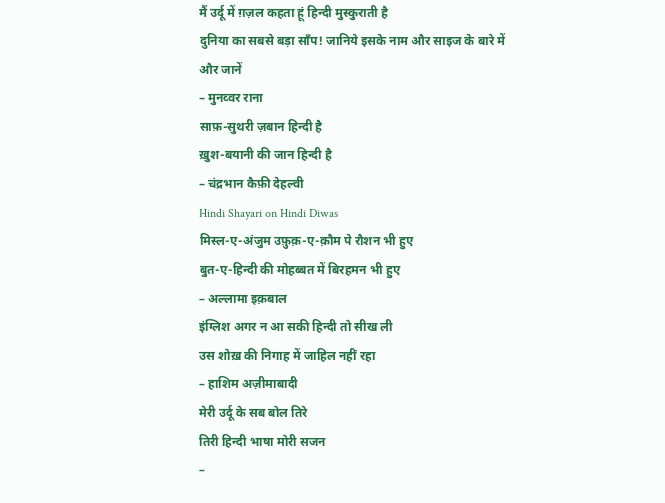मैं उर्दू में ग़ज़ल कहता हूं हिन्दी मुस्कुराती है
दुनिया का सबसे बड़ा साँप! जानिये इसके नाम और साइज के बारे में
और जानें
– मुनव्वर राना
साफ़-सुथरी ज़बान हिन्दी है
ख़ुश-बयानी की जान हिन्दी है
– चंद्रभान कैफ़ी देहल्वी
Hindi Shayari on Hindi Diwas
मिस्ल-ए-अंजुम उफ़ुक़-ए-क़ौम पे रौशन भी हुए
बुत-ए-हिन्दी की मोहब्बत में बिरहमन भी हुए
– अल्लामा इक़बाल
इंग्लिश अगर न आ सकी हिन्दी तो सीख ली
उस शोख़ की निगाह में जाहिल नहीं रहा
– हाशिम अज़ीमाबादी
मेरी उर्दू के सब बोल तिरे
तिरी हिन्दी भाषा मोरी सजन
–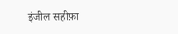इंजील सहीफ़ा